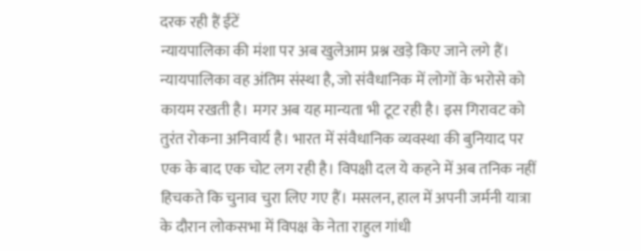दरक रही हैं ईंटें
न्यायपालिका की मंशा पर अब खुलेआम प्रश्न खड़े किए जाने लगे हैं। न्यायपालिका वह अंतिम संस्था है, जो संवैधानिक में लोगों के भरोसे को कायम रखती है। मगर अब यह मान्यता भी टूट रही है। इस गिरावट को तुरंत रोकना अनिवार्य है। भारत में संवैधानिक व्यवस्था की बुनियाद पर एक के बाद एक चोट लग रही है। विपक्षी दल ये कहने में अब तनिक नहीं हिचकते कि चुनाव चुरा लिए गए हैं। मसलन, हाल में अपनी जर्मनी यात्रा के दौरान लोकसभा में विपक्ष के नेता राहुल गांधी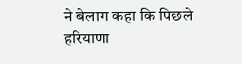ने बेलाग कहा कि पिछले हरियाणा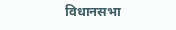विधानसभा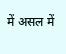में असल में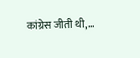कांग्रेस जीती थी,...